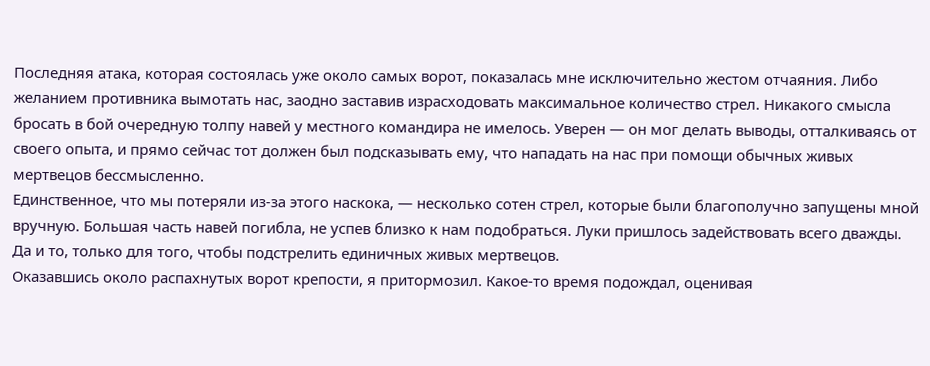Последняя атака, которая состоялась уже около самых ворот, показалась мне исключительно жестом отчаяния. Либо желанием противника вымотать нас, заодно заставив израсходовать максимальное количество стрел. Никакого смысла бросать в бой очередную толпу навей у местного командира не имелось. Уверен — он мог делать выводы, отталкиваясь от своего опыта, и прямо сейчас тот должен был подсказывать ему, что нападать на нас при помощи обычных живых мертвецов бессмысленно.
Единственное, что мы потеряли из-за этого наскока, — несколько сотен стрел, которые были благополучно запущены мной вручную. Большая часть навей погибла, не успев близко к нам подобраться. Луки пришлось задействовать всего дважды. Да и то, только для того, чтобы подстрелить единичных живых мертвецов.
Оказавшись около распахнутых ворот крепости, я притормозил. Какое-то время подождал, оценивая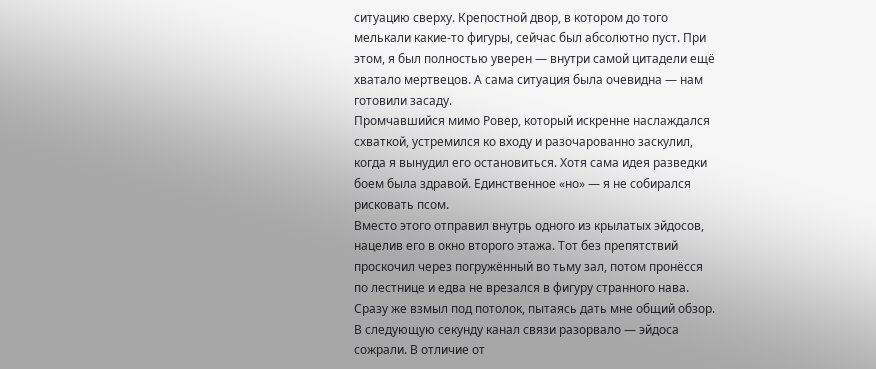ситуацию сверху. Крепостной двор, в котором до того мелькали какие-то фигуры, сейчас был абсолютно пуст. При этом, я был полностью уверен — внутри самой цитадели ещё хватало мертвецов. А сама ситуация была очевидна — нам готовили засаду.
Промчавшийся мимо Ровер, который искренне наслаждался схваткой, устремился ко входу и разочарованно заскулил, когда я вынудил его остановиться. Хотя сама идея разведки боем была здравой. Единственное «но» — я не собирался рисковать псом.
Вместо этого отправил внутрь одного из крылатых эйдосов, нацелив его в окно второго этажа. Тот без препятствий проскочил через погружённый во тьму зал, потом пронёсся по лестнице и едва не врезался в фигуру странного нава. Сразу же взмыл под потолок, пытаясь дать мне общий обзор. В следующую секунду канал связи разорвало — эйдоса сожрали. В отличие от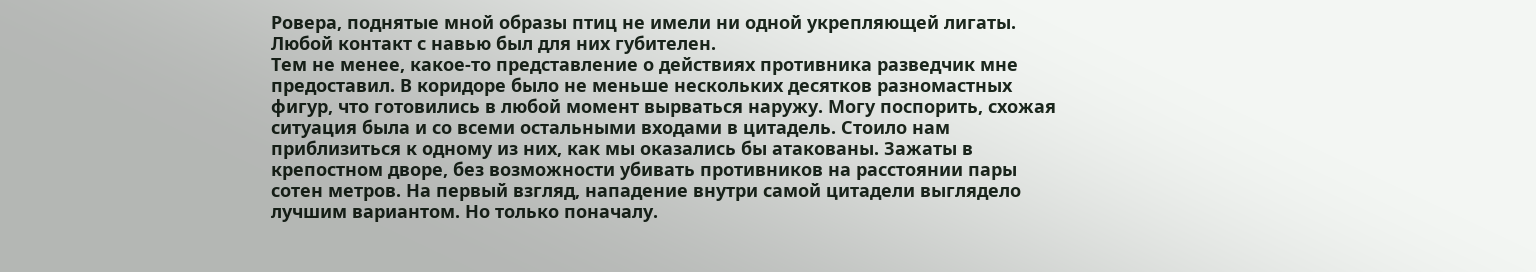Ровера, поднятые мной образы птиц не имели ни одной укрепляющей лигаты. Любой контакт с навью был для них губителен.
Тем не менее, какое-то представление о действиях противника разведчик мне предоставил. В коридоре было не меньше нескольких десятков разномастных фигур, что готовились в любой момент вырваться наружу. Могу поспорить, схожая ситуация была и со всеми остальными входами в цитадель. Стоило нам приблизиться к одному из них, как мы оказались бы атакованы. Зажаты в крепостном дворе, без возможности убивать противников на расстоянии пары сотен метров. На первый взгляд, нападение внутри самой цитадели выглядело лучшим вариантом. Но только поначалу.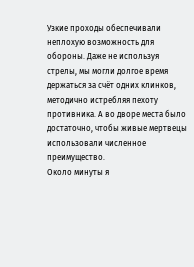Узкие проходы обеспечивали неплохую возможность для обороны. Даже не используя стрелы, мы могли долгое время держаться за счёт одних клинков, методично истребляя пехоту противника. А во дворе места было достаточно, чтобы живые мертвецы использовали численное преимущество.
Около минуты я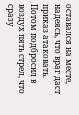оставался на месте, надеясь, что враг даст приказ атаковать. Потом подбросил в воздух пять стрел, что сразу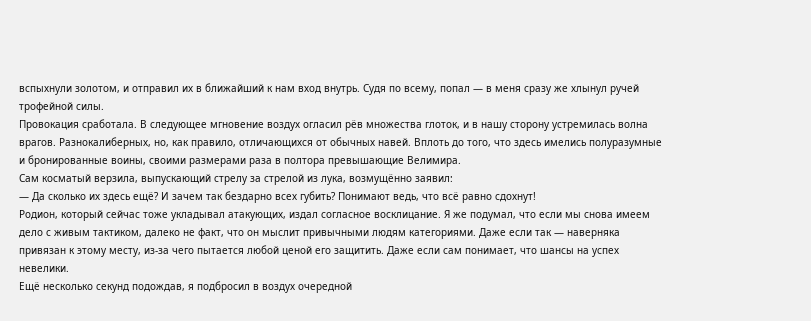вспыхнули золотом, и отправил их в ближайший к нам вход внутрь. Судя по всему, попал — в меня сразу же хлынул ручей трофейной силы.
Провокация сработала. В следующее мгновение воздух огласил рёв множества глоток, и в нашу сторону устремилась волна врагов. Разнокалиберных, но, как правило, отличающихся от обычных навей. Вплоть до того, что здесь имелись полуразумные и бронированные воины, своими размерами раза в полтора превышающие Велимира.
Сам косматый верзила, выпускающий стрелу за стрелой из лука, возмущённо заявил:
— Да сколько их здесь ещё? И зачем так бездарно всех губить? Понимают ведь, что всё равно сдохнут!
Родион, который сейчас тоже укладывал атакующих, издал согласное восклицание. Я же подумал, что если мы снова имеем дело с живым тактиком, далеко не факт, что он мыслит привычными людям категориями. Даже если так — наверняка привязан к этому месту, из-за чего пытается любой ценой его защитить. Даже если сам понимает, что шансы на успех невелики.
Ещё несколько секунд подождав, я подбросил в воздух очередной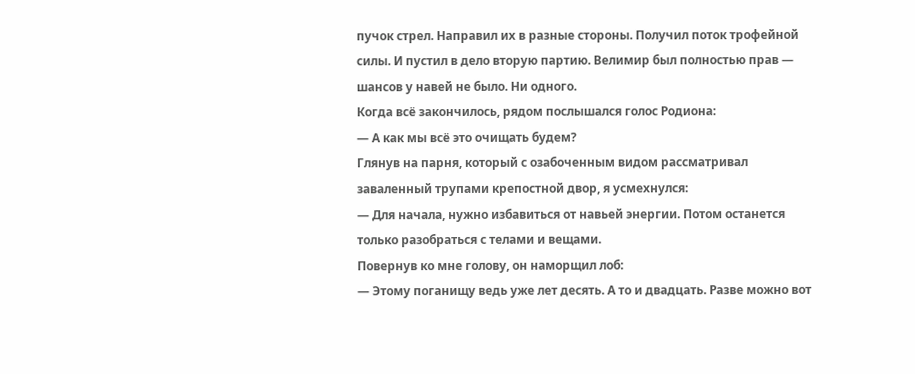пучок стрел. Направил их в разные стороны. Получил поток трофейной силы. И пустил в дело вторую партию. Велимир был полностью прав — шансов у навей не было. Ни одного.
Когда всё закончилось, рядом послышался голос Родиона:
— А как мы всё это очищать будем?
Глянув на парня, который с озабоченным видом рассматривал заваленный трупами крепостной двор, я усмехнулся:
— Для начала, нужно избавиться от навьей энергии. Потом останется только разобраться с телами и вещами.
Повернув ко мне голову, он наморщил лоб:
— Этому поганищу ведь уже лет десять. А то и двадцать. Разве можно вот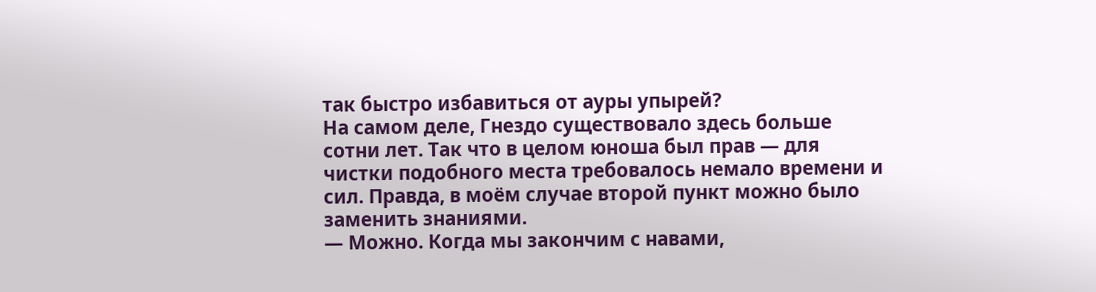так быстро избавиться от ауры упырей?
На самом деле, Гнездо существовало здесь больше сотни лет. Так что в целом юноша был прав — для чистки подобного места требовалось немало времени и сил. Правда, в моём случае второй пункт можно было заменить знаниями.
— Можно. Когда мы закончим с навами,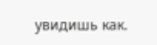увидишь как.